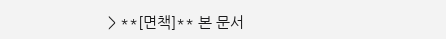> **[면책]** 본 문서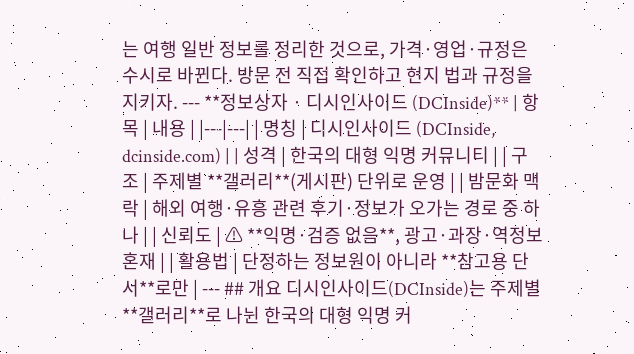는 여행 일반 정보를 정리한 것으로, 가격·영업·규정은 수시로 바뀐다. 방문 전 직접 확인하고 현지 법과 규정을 지키자. --- **정보상자 · 디시인사이드 (DCInside)** | 항목 | 내용 | |---|---| | 명칭 | 디시인사이드 (DCInside, dcinside.com) | | 성격 | 한국의 대형 익명 커뮤니티 | | 구조 | 주제별 **갤러리**(게시판) 단위로 운영 | | 밤문화 맥락 | 해외 여행·유흥 관련 후기·정보가 오가는 경로 중 하나 | | 신뢰도 | ⚠ **익명·검증 없음**, 광고·과장·역정보 혼재 | | 활용법 | 단정하는 정보원이 아니라 **참고용 단서**로만 | --- ## 개요 디시인사이드(DCInside)는 주제별 **갤러리**로 나뉜 한국의 대형 익명 커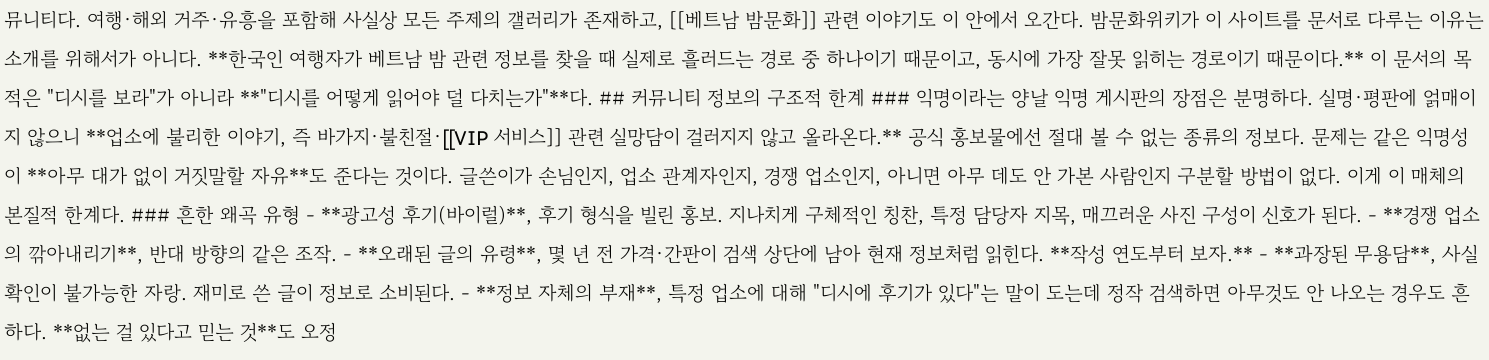뮤니티다. 여행·해외 거주·유흥을 포함해 사실상 모든 주제의 갤러리가 존재하고, [[베트남 밤문화]] 관련 이야기도 이 안에서 오간다. 밤문화위키가 이 사이트를 문서로 다루는 이유는 소개를 위해서가 아니다. **한국인 여행자가 베트남 밤 관련 정보를 찾을 때 실제로 흘러드는 경로 중 하나이기 때문이고, 동시에 가장 잘못 읽히는 경로이기 때문이다.** 이 문서의 목적은 "디시를 보라"가 아니라 **"디시를 어떻게 읽어야 덜 다치는가"**다. ## 커뮤니티 정보의 구조적 한계 ### 익명이라는 양날 익명 게시판의 장점은 분명하다. 실명·평판에 얽매이지 않으니 **업소에 불리한 이야기, 즉 바가지·불친절·[[VIP 서비스]] 관련 실망담이 걸러지지 않고 올라온다.** 공식 홍보물에선 절대 볼 수 없는 종류의 정보다. 문제는 같은 익명성이 **아무 대가 없이 거짓말할 자유**도 준다는 것이다. 글쓴이가 손님인지, 업소 관계자인지, 경쟁 업소인지, 아니면 아무 데도 안 가본 사람인지 구분할 방법이 없다. 이게 이 매체의 본질적 한계다. ### 흔한 왜곡 유형 - **광고성 후기(바이럴)**, 후기 형식을 빌린 홍보. 지나치게 구체적인 칭찬, 특정 담당자 지목, 매끄러운 사진 구성이 신호가 된다. - **경쟁 업소의 깎아내리기**, 반대 방향의 같은 조작. - **오래된 글의 유령**, 몇 년 전 가격·간판이 검색 상단에 남아 현재 정보처럼 읽힌다. **작성 연도부터 보자.** - **과장된 무용담**, 사실 확인이 불가능한 자랑. 재미로 쓴 글이 정보로 소비된다. - **정보 자체의 부재**, 특정 업소에 대해 "디시에 후기가 있다"는 말이 도는데 정작 검색하면 아무것도 안 나오는 경우도 흔하다. **없는 걸 있다고 믿는 것**도 오정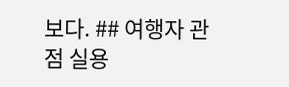보다. ## 여행자 관점 실용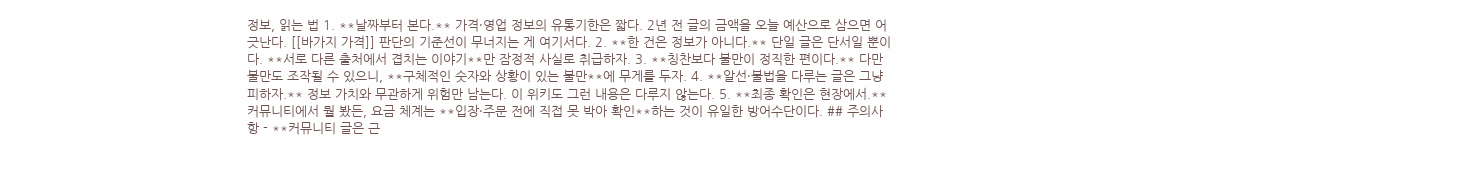정보, 읽는 법 1. **날짜부터 본다.** 가격·영업 정보의 유통기한은 짧다. 2년 전 글의 금액을 오늘 예산으로 삼으면 어긋난다. [[바가지 가격]] 판단의 기준선이 무너지는 게 여기서다. 2. **한 건은 정보가 아니다.** 단일 글은 단서일 뿐이다. **서로 다른 출처에서 겹치는 이야기**만 잠정적 사실로 취급하자. 3. **칭찬보다 불만이 정직한 편이다.** 다만 불만도 조작될 수 있으니, **구체적인 숫자와 상황이 있는 불만**에 무게를 두자. 4. **알선·불법을 다루는 글은 그냥 피하자.** 정보 가치와 무관하게 위험만 남는다. 이 위키도 그런 내용은 다루지 않는다. 5. **최종 확인은 현장에서.** 커뮤니티에서 뭘 봤든, 요금 체계는 **입장·주문 전에 직접 못 박아 확인**하는 것이 유일한 방어수단이다. ## 주의사항 - **커뮤니티 글은 근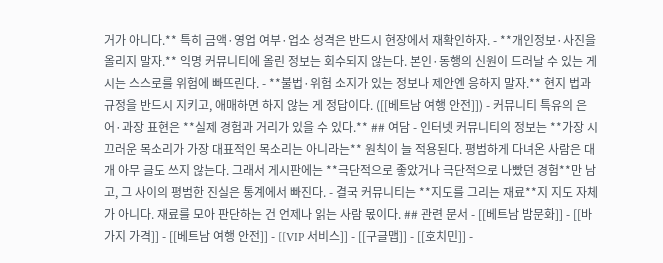거가 아니다.** 특히 금액·영업 여부·업소 성격은 반드시 현장에서 재확인하자. - **개인정보·사진을 올리지 말자.** 익명 커뮤니티에 올린 정보는 회수되지 않는다. 본인·동행의 신원이 드러날 수 있는 게시는 스스로를 위험에 빠뜨린다. - **불법·위험 소지가 있는 정보나 제안엔 응하지 말자.** 현지 법과 규정을 반드시 지키고, 애매하면 하지 않는 게 정답이다. ([[베트남 여행 안전]]) - 커뮤니티 특유의 은어·과장 표현은 **실제 경험과 거리가 있을 수 있다.** ## 여담 - 인터넷 커뮤니티의 정보는 **가장 시끄러운 목소리가 가장 대표적인 목소리는 아니라는** 원칙이 늘 적용된다. 평범하게 다녀온 사람은 대개 아무 글도 쓰지 않는다. 그래서 게시판에는 **극단적으로 좋았거나 극단적으로 나빴던 경험**만 남고, 그 사이의 평범한 진실은 통계에서 빠진다. - 결국 커뮤니티는 **지도를 그리는 재료**지 지도 자체가 아니다. 재료를 모아 판단하는 건 언제나 읽는 사람 몫이다. ## 관련 문서 - [[베트남 밤문화]] - [[바가지 가격]] - [[베트남 여행 안전]] - [[VIP 서비스]] - [[구글맵]] - [[호치민]] -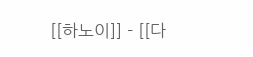[[하노이]] - [[다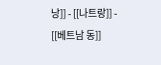낭]] - [[나트랑]] - [[베트남 동]]